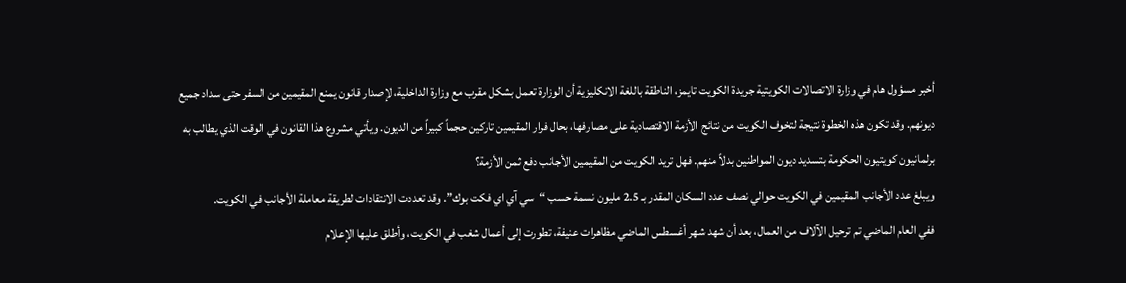أخبر مسؤول هام في وزارة الاتصالات الكويتية جريدة الكويت تايمز، الناطقة باللغة الانكليزية أن الوزارة تعمل بشكل مقرب مع وزارة الداخلية، لإصدار قانون يمنع المقيمين من السفر حتى سداد جميع ديونهم. وقد تكون هذه الخطوة نتيجة لتخوف الكويت من نتائج الأزمة الاقتصادية على مصارفها، بحال فرار المقيمين تاركين حجماً كبيراً من الديون. ويأتي مشروع هذا القانون في الوقت الذي يطالب به برلمانيون كويتيون الحكومة بتسديد ديون المواطنين بدلاً منهم. فهل تريد الكويت من المقيمين الأجانب دفع ثمن الأزمة؟
ويبلغ عدد الأجانب المقيمين في الكويت حوالي نصف عدد السكان المقدر بـ 2.5 مليون نسمة حسب “سي آي اي فكت بوك”. وقد تعددت الانتقادات لطريقة معاملة الأجانب في الكويت.
ففي العام الماضي تم ترحيل الآلاف من العمال، بعد أن شهد شهر أغسطس الماضي مظاهرات عنيفة، تطورت إلى أعمال شغب في الكويت، وأطلق عليها الإعلام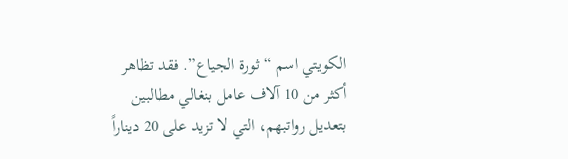الكويتي اسم “ثورة الجياع”. فقد تظاهر أكثر من 10 آلاف عامل بنغالي مطالبين بتعديل رواتبهم، التي لا تزيد على 20 ديناراً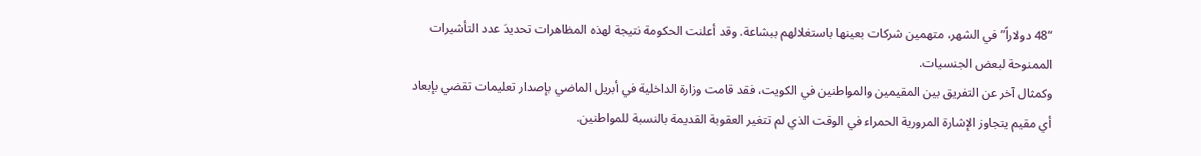“48 دولاراً” في الشهر، متهمين شركات بعينها باستغلالهم ببشاعة. وقد أعلنت الحكومة نتيجة لهذه المظاهرات تحديدَ عدد التأشيرات الممنوحة لبعض الجنسيات.
وكمثال آخر عن التفريق بين المقيمين والمواطنين في الكويت، فقد قامت وزارة الداخلية في أبريل الماضي بإصدار تعليمات تقضي بإبعاد أي مقيم يتجاوز الإشارة المرورية الحمراء في الوقت الذي لم تتغير العقوبة القديمة بالنسبة للمواطنين.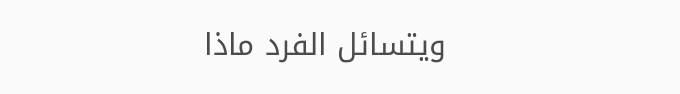ويتسائل الفرد ماذا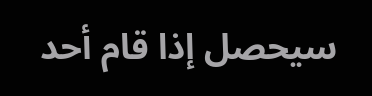سيحصل إذا قام أحد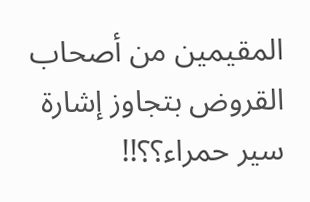المقيمين من أصحاب القروض بتجاوز إشارة سير حمراء؟؟!!